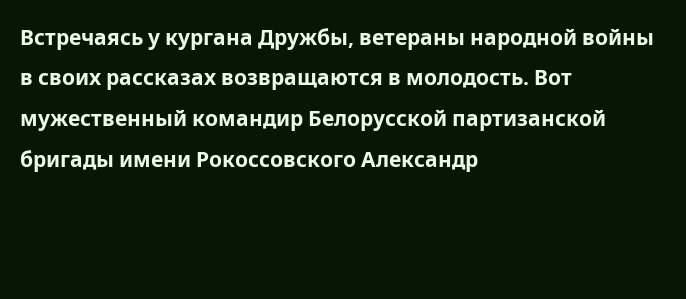Встречаясь у кургана Дружбы, ветераны народной войны в своих рассказах возвращаются в молодость. Вот мужественный командир Белорусской партизанской бригады имени Рокоссовского Александр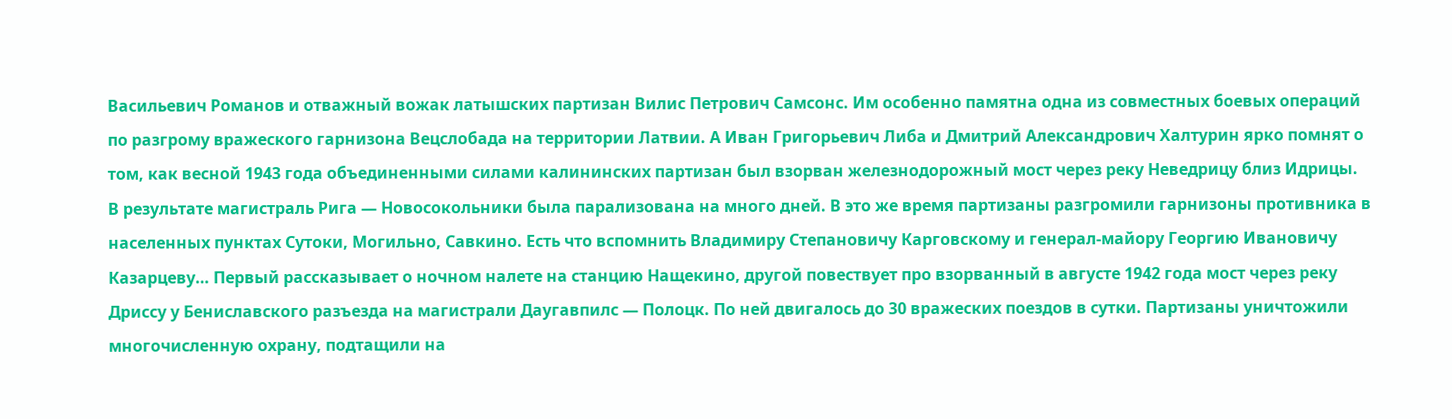Васильевич Романов и отважный вожак латышских партизан Вилис Петрович Самсонс. Им особенно памятна одна из совместных боевых операций по разгрому вражеского гарнизона Вецслобада на территории Латвии. А Иван Григорьевич Либа и Дмитрий Александрович Халтурин ярко помнят о том, как весной 1943 года объединенными силами калининских партизан был взорван железнодорожный мост через реку Неведрицу близ Идрицы. В результате магистраль Рига — Новосокольники была парализована на много дней. В это же время партизаны разгромили гарнизоны противника в населенных пунктах Сутоки, Могильно, Савкино. Есть что вспомнить Владимиру Степановичу Карговскому и генерал-майору Георгию Ивановичу Казарцеву… Первый рассказывает о ночном налете на станцию Нащекино, другой повествует про взорванный в августе 1942 года мост через реку Дриссу у Бениславского разъезда на магистрали Даугавпилс — Полоцк. По ней двигалось до 30 вражеских поездов в сутки. Партизаны уничтожили многочисленную охрану, подтащили на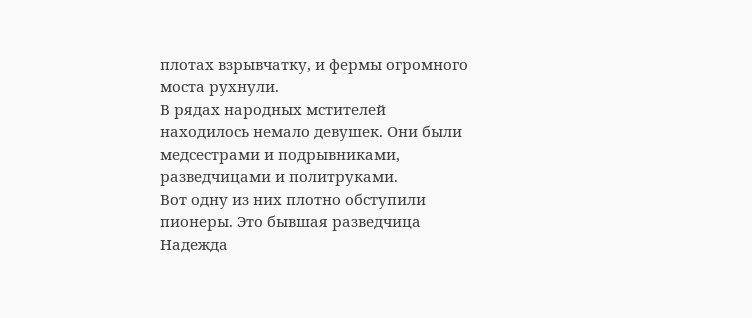плотах взрывчатку, и фермы огромного моста рухнули.
В рядах народных мстителей находилось немало девушек. Они были медсестрами и подрывниками, разведчицами и политруками.
Вот одну из них плотно обступили пионеры. Это бывшая разведчица Надежда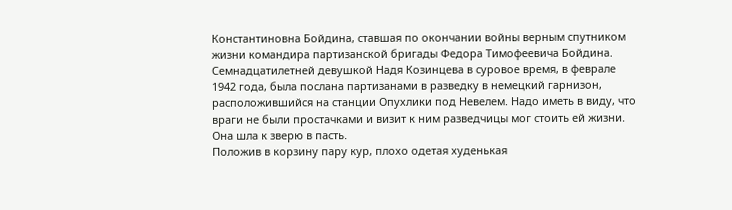Константиновна Бойдина, ставшая по окончании войны верным спутником жизни командира партизанской бригады Федора Тимофеевича Бойдина. Семнадцатилетней девушкой Надя Козинцева в суровое время, в феврале 1942 года, была послана партизанами в разведку в немецкий гарнизон, расположившийся на станции Опухлики под Невелем. Надо иметь в виду, что враги не были простачками и визит к ним разведчицы мог стоить ей жизни. Она шла к зверю в пасть.
Положив в корзину пару кур, плохо одетая худенькая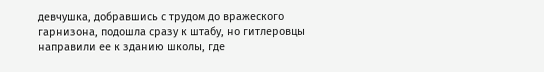девчушка, добравшись с трудом до вражеского гарнизона, подошла сразу к штабу, но гитлеровцы направили ее к зданию школы, где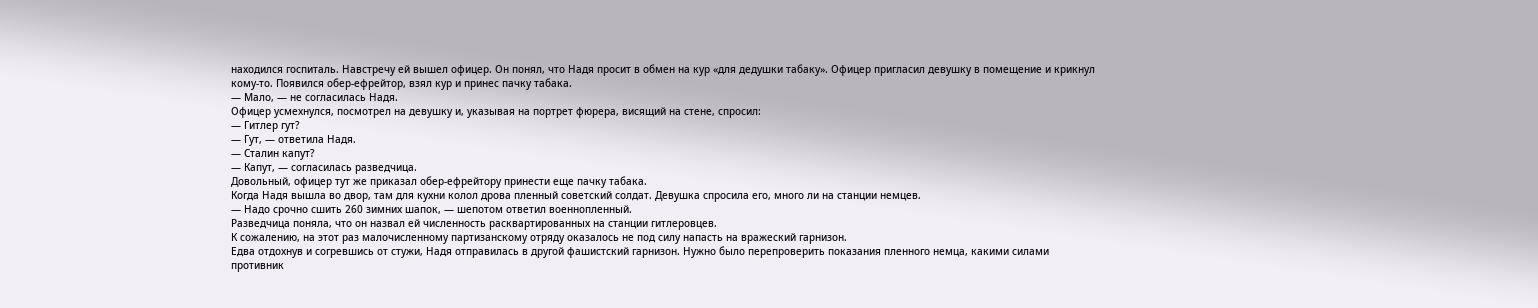находился госпиталь. Навстречу ей вышел офицер. Он понял, что Надя просит в обмен на кур «для дедушки табаку». Офицер пригласил девушку в помещение и крикнул кому-то. Появился обер-ефрейтор, взял кур и принес пачку табака.
— Мало, — не согласилась Надя.
Офицер усмехнулся, посмотрел на девушку и, указывая на портрет фюрера, висящий на стене, спросил:
— Гитлер гут?
— Гут, — ответила Надя.
— Сталин капут?
— Капут, — согласилась разведчица.
Довольный, офицер тут же приказал обер-ефрейтору принести еще пачку табака.
Когда Надя вышла во двор, там для кухни колол дрова пленный советский солдат. Девушка спросила его, много ли на станции немцев.
— Надо срочно сшить 260 зимних шапок, — шепотом ответил военнопленный.
Разведчица поняла, что он назвал ей численность расквартированных на станции гитлеровцев.
К сожалению, на этот раз малочисленному партизанскому отряду оказалось не под силу напасть на вражеский гарнизон.
Едва отдохнув и согревшись от стужи, Надя отправилась в другой фашистский гарнизон. Нужно было перепроверить показания пленного немца, какими силами противник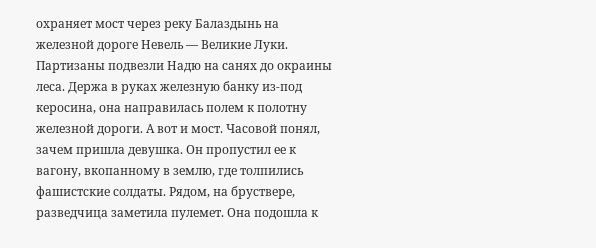охраняет мост через реку Балаздынь на железной дороге Невель — Великие Луки. Партизаны подвезли Надю на санях до окраины леса. Держа в руках железную банку из-под керосина, она направилась полем к полотну железной дороги. А вот и мост. Часовой понял, зачем пришла девушка. Он пропустил ее к вагону, вкопанному в землю, где толпились фашистские солдаты. Рядом, на бруствере, разведчица заметила пулемет. Она подошла к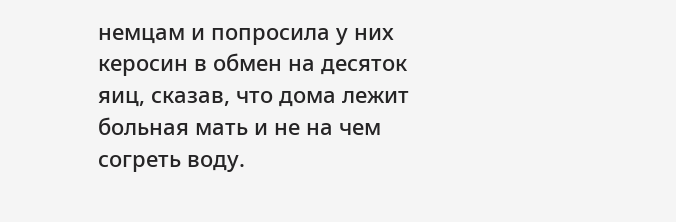немцам и попросила у них керосин в обмен на десяток яиц, сказав, что дома лежит больная мать и не на чем согреть воду.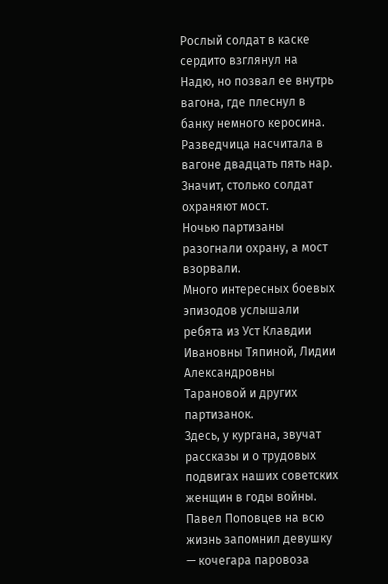Рослый солдат в каске сердито взглянул на Надю, но позвал ее внутрь вагона, где плеснул в банку немного керосина. Разведчица насчитала в вагоне двадцать пять нар. Значит, столько солдат охраняют мост.
Ночью партизаны разогнали охрану, а мост взорвали.
Много интересных боевых эпизодов услышали ребята из Уст Клавдии Ивановны Тяпиной, Лидии Александровны Тарановой и других партизанок.
Здесь, у кургана, звучат рассказы и о трудовых подвигах наших советских женщин в годы войны. Павел Поповцев на всю жизнь запомнил девушку — кочегара паровоза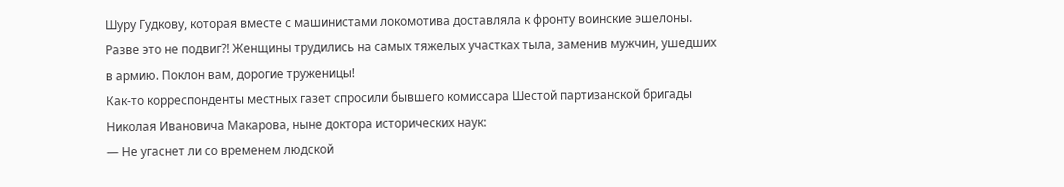Шуру Гудкову, которая вместе с машинистами локомотива доставляла к фронту воинские эшелоны. Разве это не подвиг?! Женщины трудились на самых тяжелых участках тыла, заменив мужчин, ушедших в армию. Поклон вам, дорогие труженицы!
Как-то корреспонденты местных газет спросили бывшего комиссара Шестой партизанской бригады Николая Ивановича Макарова, ныне доктора исторических наук:
— Не угаснет ли со временем людской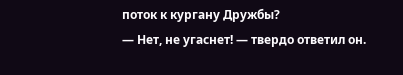поток к кургану Дружбы?
— Нет, не угаснет! — твердо ответил он.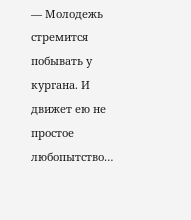— Молодежь стремится побывать у кургана. И движет ею не простое любопытство…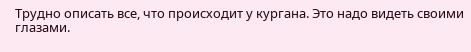Трудно описать все, что происходит у кургана. Это надо видеть своими глазами.